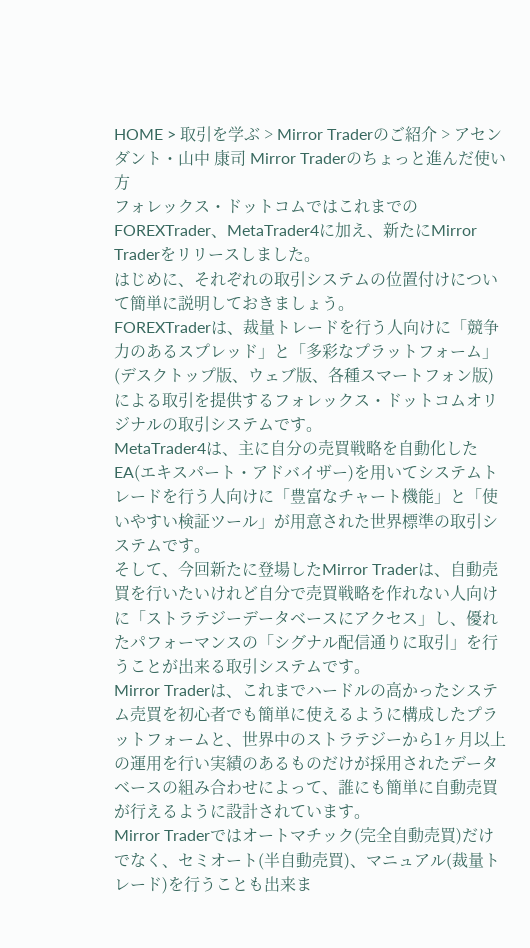HOME > 取引を学ぶ > Mirror Traderのご紹介 > アセンダント・山中 康司 Mirror Traderのちょっと進んだ使い方
フォレックス・ドットコムではこれまでのFOREXTrader、MetaTrader4に加え、新たにMirror Traderをリリースしました。
はじめに、それぞれの取引システムの位置付けについて簡単に説明しておきましょう。
FOREXTraderは、裁量トレードを行う人向けに「競争力のあるスプレッド」と「多彩なプラットフォーム」(デスクトップ版、ウェブ版、各種スマートフォン版)による取引を提供するフォレックス・ドットコムオリジナルの取引システムです。
MetaTrader4は、主に自分の売買戦略を自動化したEA(エキスパート・アドバイザー)を用いてシステムトレードを行う人向けに「豊富なチャート機能」と「使いやすい検証ツール」が用意された世界標準の取引システムです。
そして、今回新たに登場したMirror Traderは、自動売買を行いたいけれど自分で売買戦略を作れない人向けに「ストラテジーデータベースにアクセス」し、優れたパフォーマンスの「シグナル配信通りに取引」を行うことが出来る取引システムです。
Mirror Traderは、これまでハードルの高かったシステム売買を初心者でも簡単に使えるように構成したプラットフォームと、世界中のストラテジーから1ヶ月以上の運用を行い実績のあるものだけが採用されたデータベースの組み合わせによって、誰にも簡単に自動売買が行えるように設計されています。
Mirror Traderではオートマチック(完全自動売買)だけでなく、セミオート(半自動売買)、マニュアル(裁量トレード)を行うことも出来ま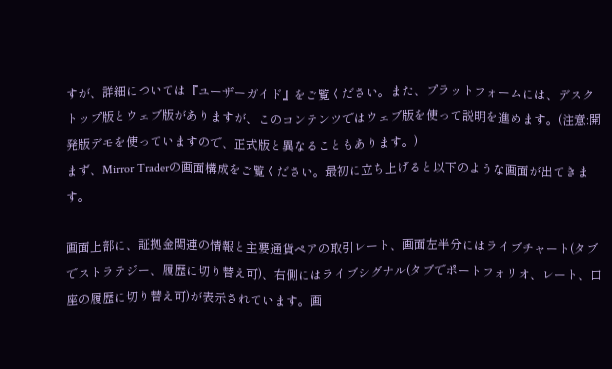すが、詳細については『ユーザーガイド』をご覧ください。また、プラットフォームには、デスクトップ版とウェブ版がありますが、このコンテンツではウェブ版を使って説明を進めます。(注意:開発版デモを使っていますので、正式版と異なることもあります。)
まず、Mirror Traderの画面構成をご覧ください。最初に立ち上げると以下のような画面が出てきます。

画面上部に、証拠金関連の情報と主要通貨ペアの取引レート、画面左半分にはライブチャート(タブでストラテジー、履歴に切り替え可)、右側にはライブシグナル(タブでポートフォリオ、レート、口座の履歴に切り替え可)が表示されています。画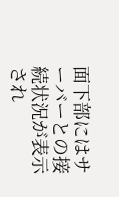面下部にはサーバーとの接続状況が表示され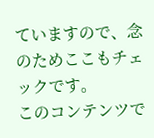ていますので、念のためここもチェックです。
このコンテンツで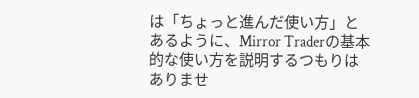は「ちょっと進んだ使い方」とあるように、Mirror Traderの基本的な使い方を説明するつもりはありませ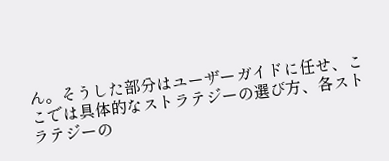ん。そうした部分はユーザーガイドに任せ、ここでは具体的なストラテジーの選び方、各ストラテジーの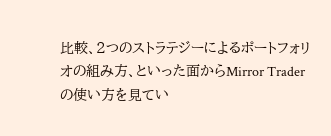比較、2つのストラテジーによるポートフォリオの組み方、といった面からMirror Traderの使い方を見てい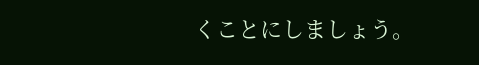くことにしましょう。